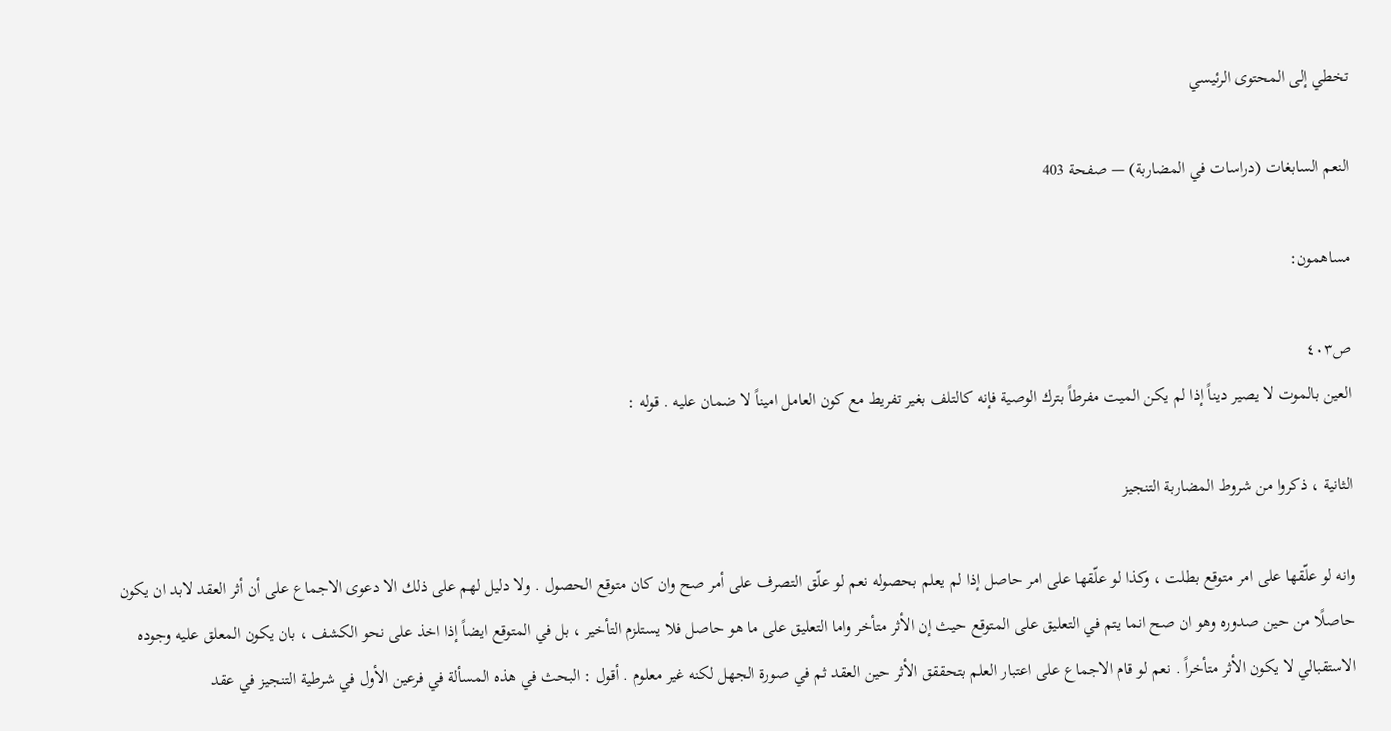تخطي إلى المحتوى الرئيسي

النعم السابغات (دراسات في المضاربة) — صفحة 403

مساهمون:

ص٤٠٣
العين بالموت لا يصير ديناً إذا لم يكن الميت مفرطاً بترك الوصية فإنه كالتلف بغير تفريط مع كون العامل اميناً لا ضمان عليه . قوله :

الثانية ، ذكروا من شروط المضاربة التنجيز

وانه لو علّقها على امر متوقع بطلت ، وكذا لو علّقها على امر حاصل إذا لم يعلم بحصوله نعم لو علّق التصرف على أمر صح وان كان متوقع الحصول . ولا دليل لهم على ذلك الا دعوى الاجماع على أن أثر العقد لابد ان يكون حاصلًا من حين صدوره وهو ان صح انما يتم في التعليق على المتوقع حيث إن الأثر متأخر واما التعليق على ما هو حاصل فلا يستلزم التأخير ، بل في المتوقع ايضاً إذا اخذ على نحو الكشف ، بان يكون المعلق عليه وجوده الاستقبالي لا يكون الأثر متأخراً . نعم لو قام الاجماع على اعتبار العلم بتحققق الأثر حين العقد ثم في صورة الجهل لكنه غير معلوم . أقول : البحث في هذه المسألة في فرعين الأول في شرطية التنجيز في عقد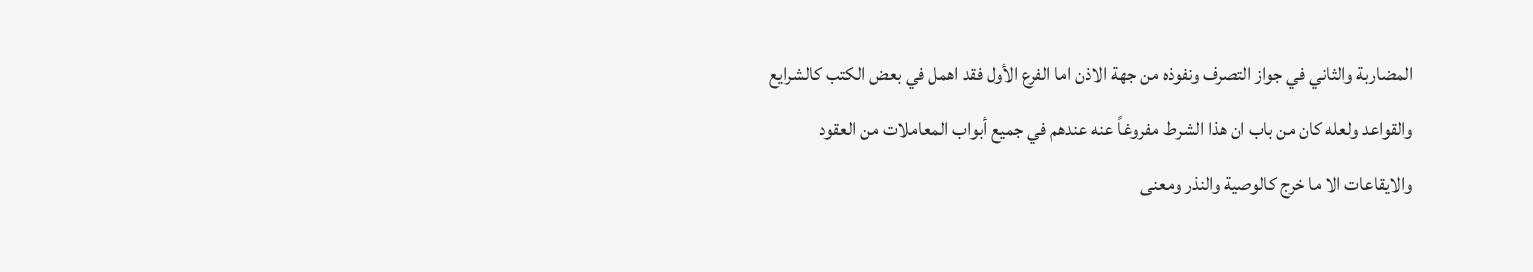المضاربة والثاني في جواز التصرف ونفوذه من جهة الاذن اما الفرع الأول فقد اهمل في بعض الكتب كالشرايع والقواعد ولعله كان من باب ان هذا الشرط مفروغاً عنه عندهم في جميع أبواب المعاملات من العقود والايقاعات الا ما خرج كالوصية والنذر ومعنى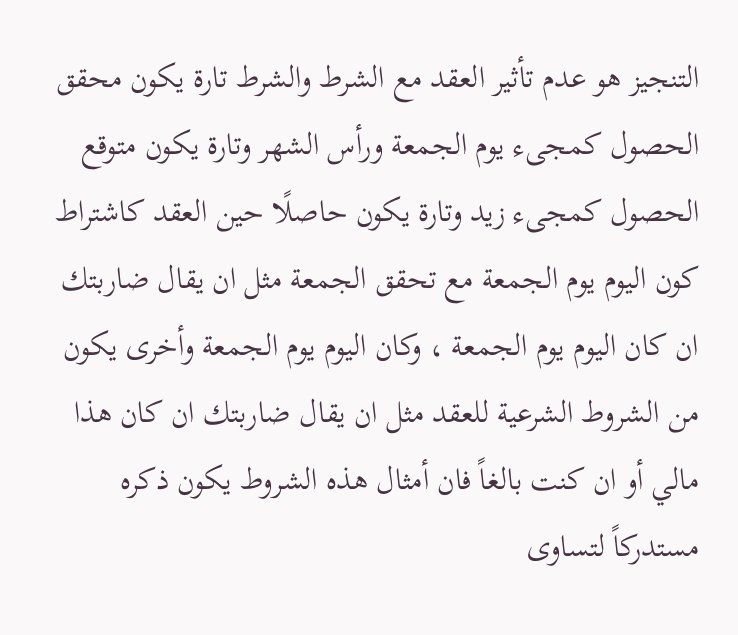التنجيز هو عدم تأثير العقد مع الشرط والشرط تارة يكون محقق الحصول كمجىء يوم الجمعة ورأس الشهر وتارة يكون متوقع الحصول كمجىء زيد وتارة يكون حاصلًا حين العقد كاشتراط كون اليوم يوم الجمعة مع تحقق الجمعة مثل ان يقال ضاربتك ان كان اليوم يوم الجمعة ، وكان اليوم يوم الجمعة وأخرى يكون من الشروط الشرعية للعقد مثل ان يقال ضاربتك ان كان هذا مالي أو ان كنت بالغاً فان أمثال هذه الشروط يكون ذكره مستدركاً لتساوى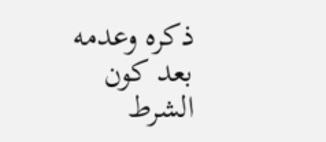ذكره وعدمه بعد كون الشرط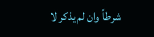شرطاً وان لم يذكر لا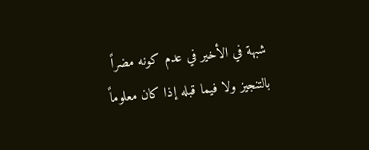شبهة في الأخير في عدم كونه مضراً بالتنجيز ولا فيما قبله إذا كان معلوماً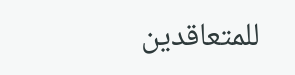للمتعاقدين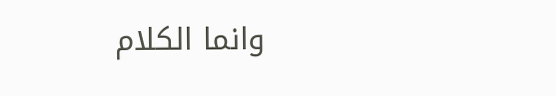وانما الكلام